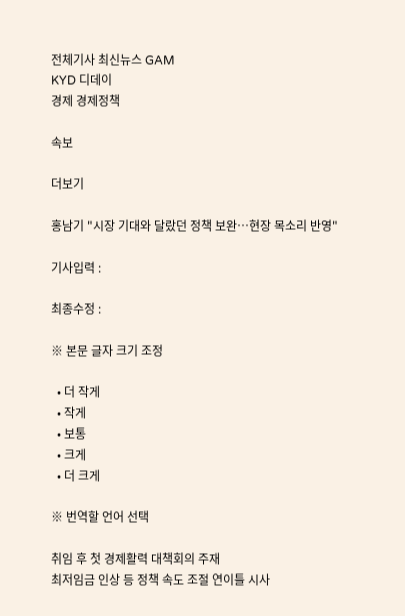전체기사 최신뉴스 GAM
KYD 디데이
경제 경제정책

속보

더보기

홍남기 "시장 기대와 달랐던 정책 보완…현장 목소리 반영"

기사입력 :

최종수정 :

※ 본문 글자 크기 조정

  • 더 작게
  • 작게
  • 보통
  • 크게
  • 더 크게

※ 번역할 언어 선택

취임 후 첫 경제활력 대책회의 주재
최저임금 인상 등 정책 속도 조절 연이틀 시사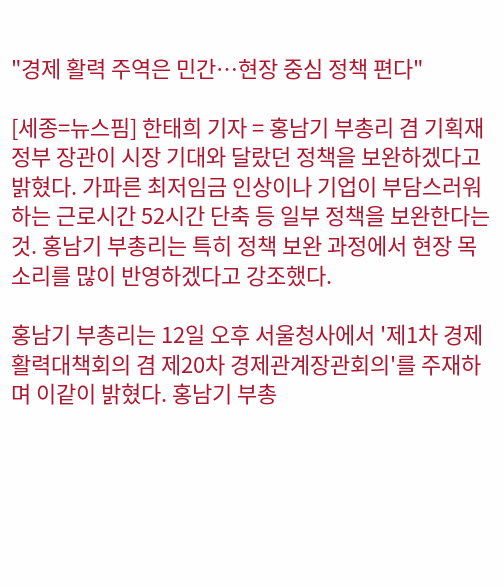"경제 활력 주역은 민간…현장 중심 정책 편다"

[세종=뉴스핌] 한태희 기자 = 홍남기 부총리 겸 기획재정부 장관이 시장 기대와 달랐던 정책을 보완하겠다고 밝혔다. 가파른 최저임금 인상이나 기업이 부담스러워 하는 근로시간 52시간 단축 등 일부 정책을 보완한다는 것. 홍남기 부총리는 특히 정책 보완 과정에서 현장 목소리를 많이 반영하겠다고 강조했다.

홍남기 부총리는 12일 오후 서울청사에서 '제1차 경제활력대책회의 겸 제20차 경제관계장관회의'를 주재하며 이같이 밝혔다. 홍남기 부총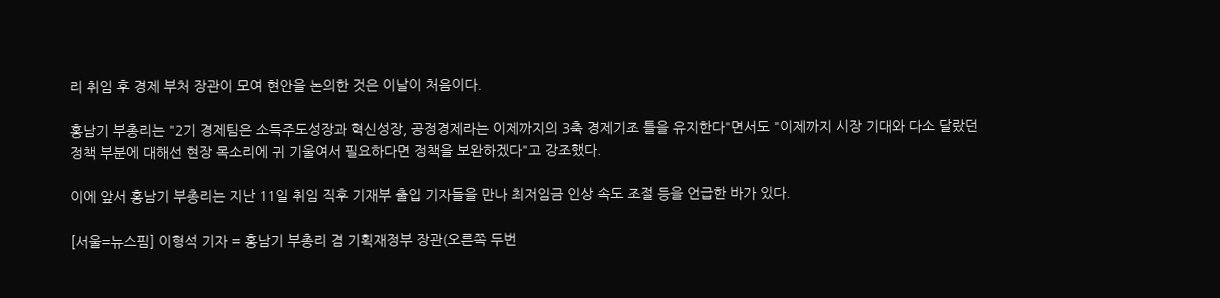리 취임 후 경제 부처 장관이 모여 현안을 논의한 것은 이날이 처음이다.

홍남기 부총리는 "2기 경제팀은 소득주도성장과 혁신성장, 공정경제라는 이제까지의 3축 경제기조 틀을 유지한다"면서도 "이제까지 시장 기대와 다소 달랐던 정책 부분에 대해선 현장 목소리에 귀 기울여서 필요하다면 정책을 보완하겠다"고 강조했다.

이에 앞서 홍남기 부총리는 지난 11일 취임 직후 기재부 출입 기자들을 만나 최저임금 인상 속도 조절 등을 언급한 바가 있다.

[서울=뉴스핌] 이형석 기자 = 홍남기 부총리 겸 기획재정부 장관(오른쪽 두번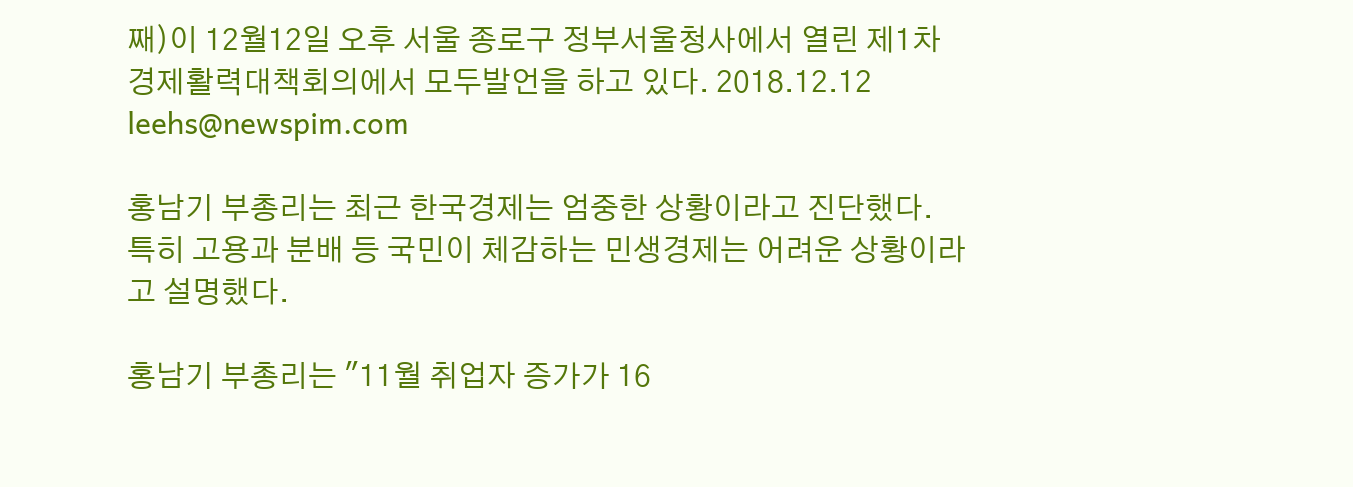째)이 12월12일 오후 서울 종로구 정부서울청사에서 열린 제1차 경제활력대책회의에서 모두발언을 하고 있다. 2018.12.12 leehs@newspim.com

홍남기 부총리는 최근 한국경제는 엄중한 상황이라고 진단했다. 특히 고용과 분배 등 국민이 체감하는 민생경제는 어려운 상황이라고 설명했다.

홍남기 부총리는 "11월 취업자 증가가 16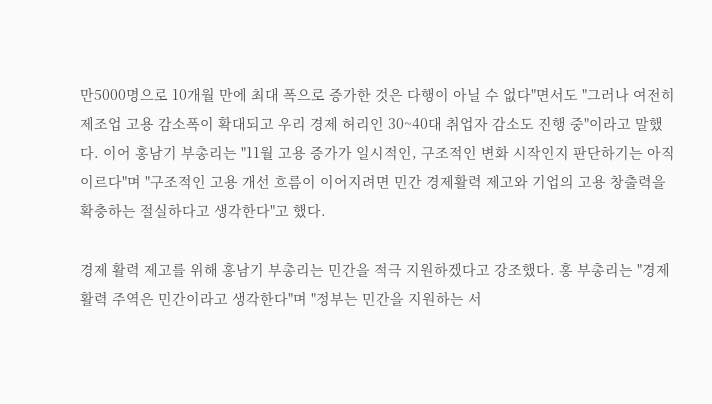만5000명으로 10개월 만에 최대 폭으로 증가한 것은 다행이 아닐 수 없다"면서도 "그러나 여전히 제조업 고용 감소폭이 확대되고 우리 경제 허리인 30~40대 취업자 감소도 진행 중"이라고 말했다. 이어 홍남기 부총리는 "11월 고용 증가가 일시적인, 구조적인 변화 시작인지 판단하기는 아직 이르다"며 "구조적인 고용 개선 흐름이 이어지려면 민간 경제활력 제고와 기업의 고용 창출력을 확충하는 절실하다고 생각한다"고 했다.

경제 활력 제고를 위해 홍남기 부총리는 민간을 적극 지원하겠다고 강조했다. 홍 부총리는 "경제 활력 주역은 민간이라고 생각한다"며 "정부는 민간을 지원하는 서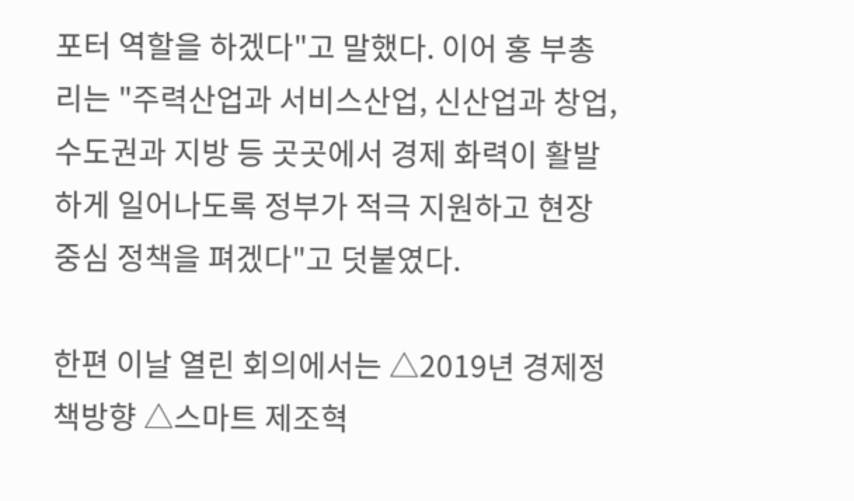포터 역할을 하겠다"고 말했다. 이어 홍 부총리는 "주력산업과 서비스산업, 신산업과 창업, 수도권과 지방 등 곳곳에서 경제 화력이 활발하게 일어나도록 정부가 적극 지원하고 현장 중심 정책을 펴겠다"고 덧붙였다.

한편 이날 열린 회의에서는 △2019년 경제정책방향 △스마트 제조혁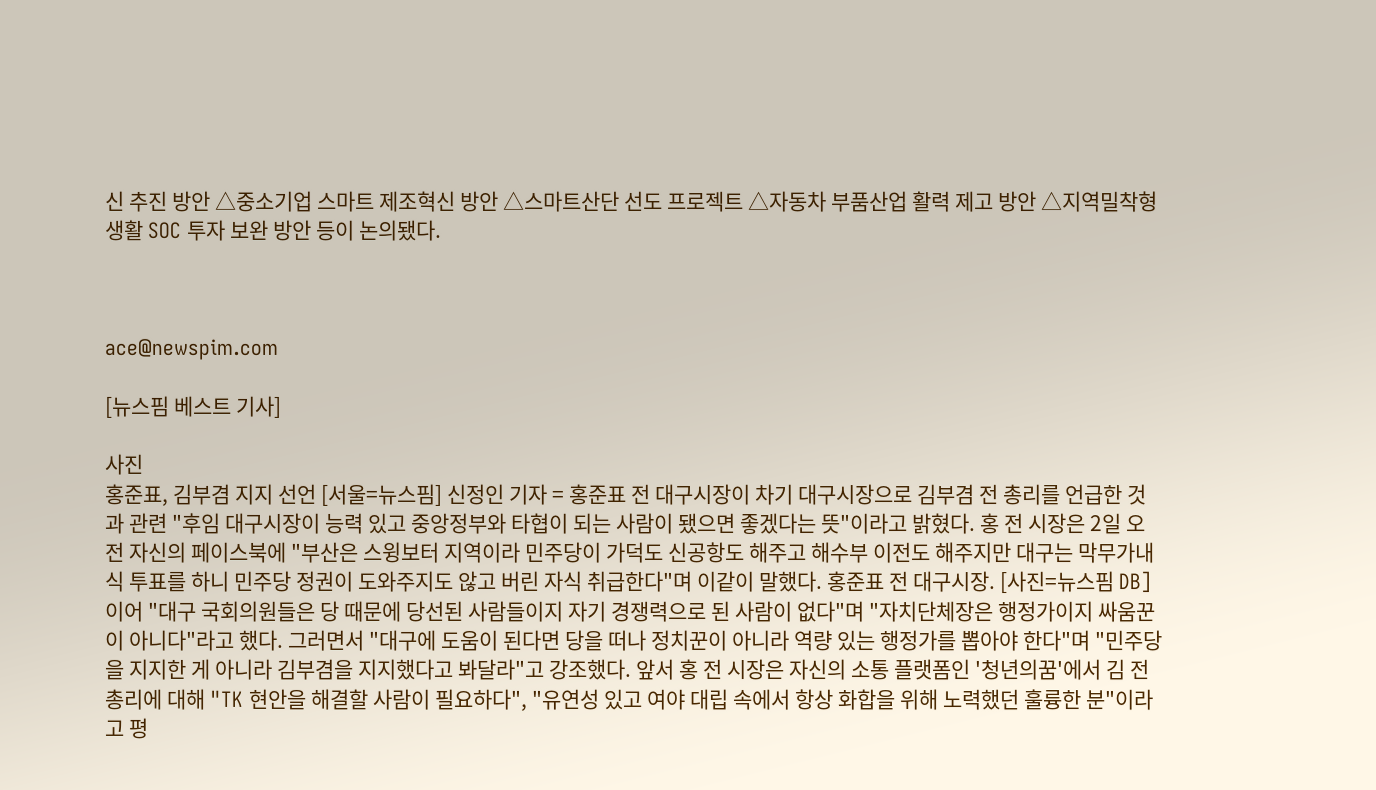신 추진 방안 △중소기업 스마트 제조혁신 방안 △스마트산단 선도 프로젝트 △자동차 부품산업 활력 제고 방안 △지역밀착형 생활 SOC 투자 보완 방안 등이 논의됐다.



ace@newspim.com

[뉴스핌 베스트 기사]

사진
홍준표, 김부겸 지지 선언 [서울=뉴스핌] 신정인 기자 = 홍준표 전 대구시장이 차기 대구시장으로 김부겸 전 총리를 언급한 것과 관련 "후임 대구시장이 능력 있고 중앙정부와 타협이 되는 사람이 됐으면 좋겠다는 뜻"이라고 밝혔다. 홍 전 시장은 2일 오전 자신의 페이스북에 "부산은 스윙보터 지역이라 민주당이 가덕도 신공항도 해주고 해수부 이전도 해주지만 대구는 막무가내식 투표를 하니 민주당 정권이 도와주지도 않고 버린 자식 취급한다"며 이같이 말했다. 홍준표 전 대구시장. [사진=뉴스핌 DB] 이어 "대구 국회의원들은 당 때문에 당선된 사람들이지 자기 경쟁력으로 된 사람이 없다"며 "자치단체장은 행정가이지 싸움꾼이 아니다"라고 했다. 그러면서 "대구에 도움이 된다면 당을 떠나 정치꾼이 아니라 역량 있는 행정가를 뽑아야 한다"며 "민주당을 지지한 게 아니라 김부겸을 지지했다고 봐달라"고 강조했다. 앞서 홍 전 시장은 자신의 소통 플랫폼인 '청년의꿈'에서 김 전 총리에 대해 "TK 현안을 해결할 사람이 필요하다", "유연성 있고 여야 대립 속에서 항상 화합을 위해 노력했던 훌륭한 분"이라고 평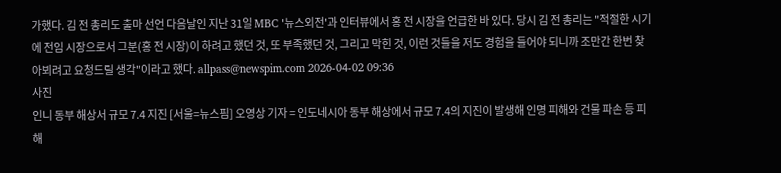가했다. 김 전 총리도 출마 선언 다음날인 지난 31일 MBC '뉴스외전'과 인터뷰에서 홍 전 시장을 언급한 바 있다. 당시 김 전 총리는 "적절한 시기에 전임 시장으로서 그분(홍 전 시장)이 하려고 했던 것, 또 부족했던 것, 그리고 막힌 것, 이런 것들을 저도 경험을 들어야 되니까 조만간 한번 찾아뵈려고 요청드릴 생각"이라고 했다. allpass@newspim.com 2026-04-02 09:36
사진
인니 동부 해상서 규모 7.4 지진 [서울=뉴스핌] 오영상 기자 = 인도네시아 동부 해상에서 규모 7.4의 지진이 발생해 인명 피해와 건물 파손 등 피해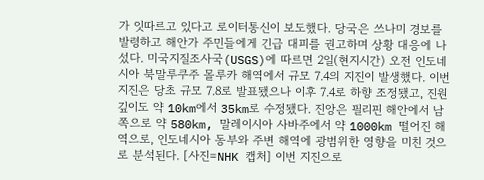가 잇따르고 있다고 로이터통신이 보도했다. 당국은 쓰나미 경보를 발령하고 해안가 주민들에게 긴급 대피를 권고하며 상황 대응에 나섰다. 미국지질조사국(USGS)에 따르면 2일(현지시간) 오전 인도네시아 북말루쿠주 몰루카 해역에서 규모 7.4의 지진이 발생했다. 이번 지진은 당초 규모 7.8로 발표됐으나 이후 7.4로 하향 조정됐고, 진원 깊이도 약 10km에서 35km로 수정됐다. 진앙은 필리핀 해안에서 남쪽으로 약 580km, 말레이시아 사바주에서 약 1000km 떨어진 해역으로, 인도네시아 동부와 주변 해역에 광범위한 영향을 미친 것으로 분석된다. [사진=NHK 캡처] 이번 지진으로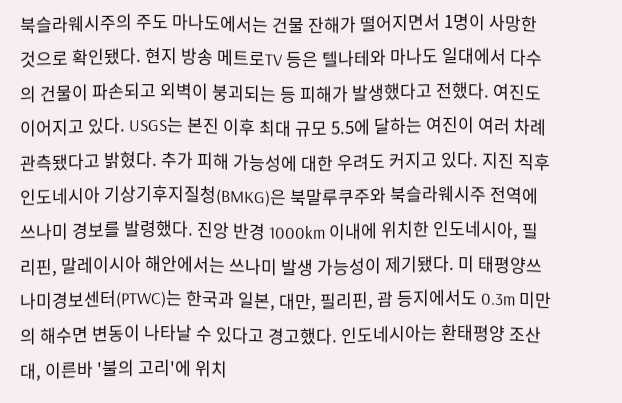북슬라웨시주의 주도 마나도에서는 건물 잔해가 떨어지면서 1명이 사망한 것으로 확인됐다. 현지 방송 메트로TV 등은 텔나테와 마나도 일대에서 다수의 건물이 파손되고 외벽이 붕괴되는 등 피해가 발생했다고 전했다. 여진도 이어지고 있다. USGS는 본진 이후 최대 규모 5.5에 달하는 여진이 여러 차례 관측됐다고 밝혔다. 추가 피해 가능성에 대한 우려도 커지고 있다. 지진 직후 인도네시아 기상기후지질청(BMKG)은 북말루쿠주와 북슬라웨시주 전역에 쓰나미 경보를 발령했다. 진앙 반경 1000km 이내에 위치한 인도네시아, 필리핀, 말레이시아 해안에서는 쓰나미 발생 가능성이 제기됐다. 미 태평양쓰나미경보센터(PTWC)는 한국과 일본, 대만, 필리핀, 괌 등지에서도 0.3m 미만의 해수면 변동이 나타날 수 있다고 경고했다. 인도네시아는 환태평양 조산대, 이른바 '불의 고리'에 위치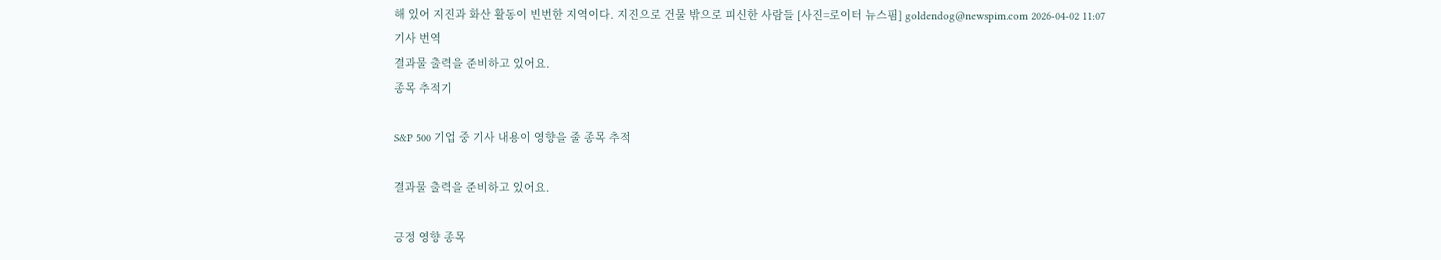해 있어 지진과 화산 활동이 빈번한 지역이다. 지진으로 건물 밖으로 피신한 사람들 [사진=로이터 뉴스핌] goldendog@newspim.com 2026-04-02 11:07
기사 번역
결과물 출력을 준비하고 있어요.
종목 추적기

S&P 500 기업 중 기사 내용이 영향을 줄 종목 추적

결과물 출력을 준비하고 있어요.

긍정 영향 종목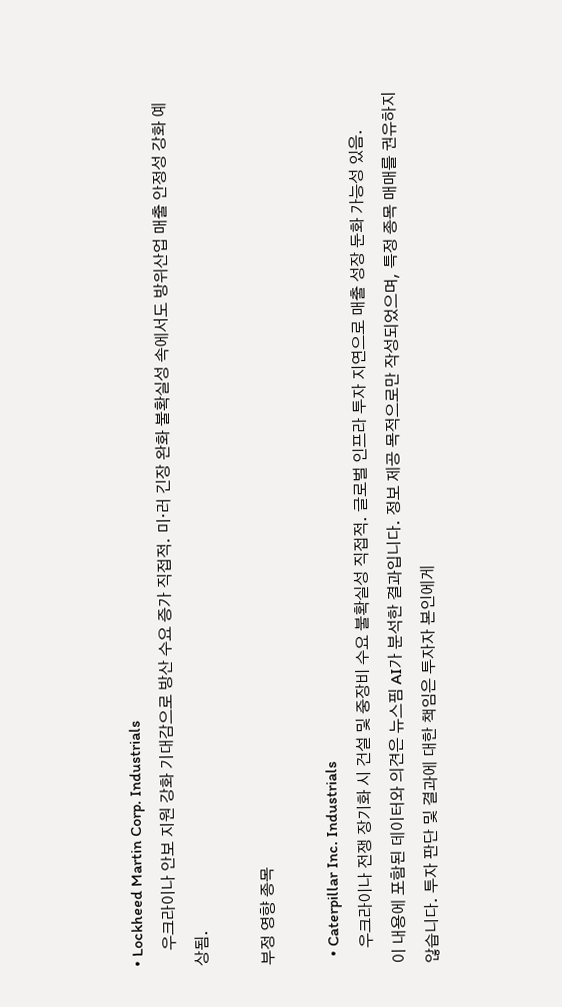• Lockheed Martin Corp. Industrials
    우크라이나 안보 지원 강화 기대감으로 방산 수요 증가 직접적. 미·러 긴장 완화 불확실성 속에서도 방위산업 매출 안정성 강화 예상됨.

부정 영향 종목

  • Caterpillar Inc. Industrials
    우크라이나 전쟁 장기화 시 건설 및 중장비 수요 불확실성 직접적. 글로벌 인프라 투자 지연으로 매출 성장 둔화 가능성 있음.
이 내용에 포함된 데이터와 의견은 뉴스핌 AI가 분석한 결과입니다. 정보 제공 목적으로만 작성되었으며, 특정 종목 매매를 권유하지 않습니다. 투자 판단 및 결과에 대한 책임은 투자자 본인에게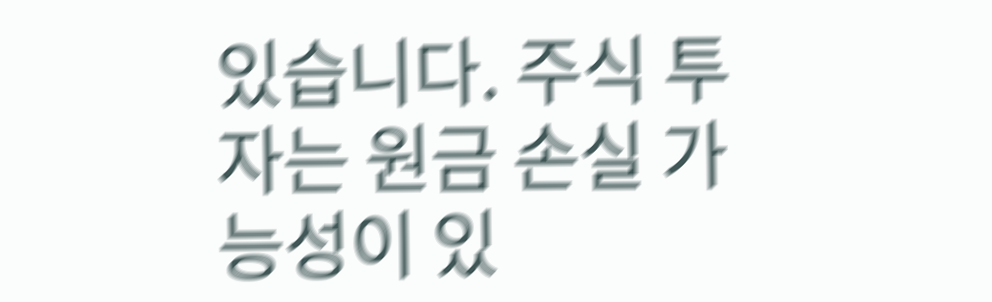있습니다. 주식 투자는 원금 손실 가능성이 있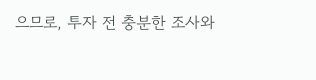으므로, 투자 전 충분한 조사와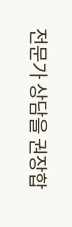전문가 상담을 권장합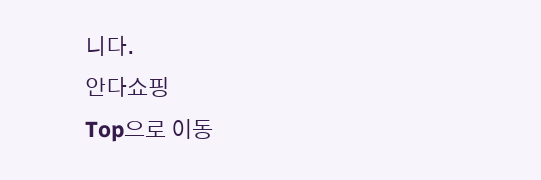니다.
안다쇼핑
Top으로 이동